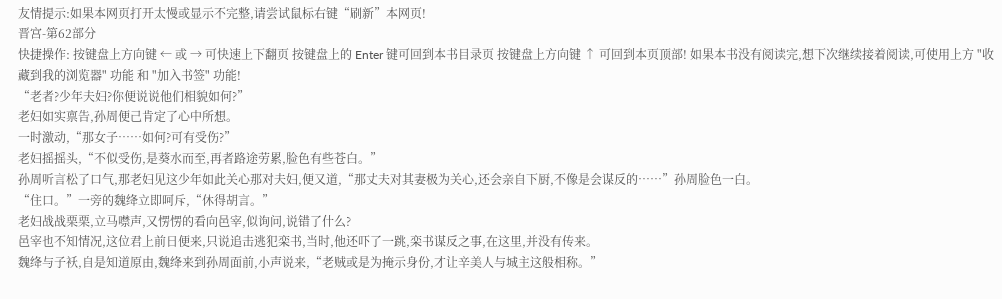友情提示:如果本网页打开太慢或显示不完整,请尝试鼠标右键“刷新”本网页!
晋宫-第62部分
快捷操作: 按键盘上方向键 ← 或 → 可快速上下翻页 按键盘上的 Enter 键可回到本书目录页 按键盘上方向键 ↑ 可回到本页顶部! 如果本书没有阅读完,想下次继续接着阅读,可使用上方 "收藏到我的浏览器" 功能 和 "加入书签" 功能!
“老者?少年夫妇?你便说说他们相貌如何?”
老妇如实禀告,孙周便己肯定了心中所想。
一时激动,“那女子……如何?可有受伤?”
老妇摇摇头,“不似受伤,是葵水而至,再者路途劳累,脸色有些苍白。”
孙周听言松了口气,那老妇见这少年如此关心那对夫妇,便又道,“那丈夫对其妻极为关心,还会亲自下厨,不像是会谋反的……”孙周脸色一白。
“住口。”一旁的魏绛立即呵斥,“休得胡言。”
老妇战战栗栗,立马噤声,又愣愣的看向邑宰,似询问,说错了什么?
邑宰也不知情况,这位君上前日便来,只说追击逃犯栾书,当时,他还吓了一跳,栾书谋反之事,在这里,并没有传来。
魏绛与子袄,自是知道原由,魏绛来到孙周面前,小声说来,“老贼或是为掩示身份,才让辛美人与城主这般相称。”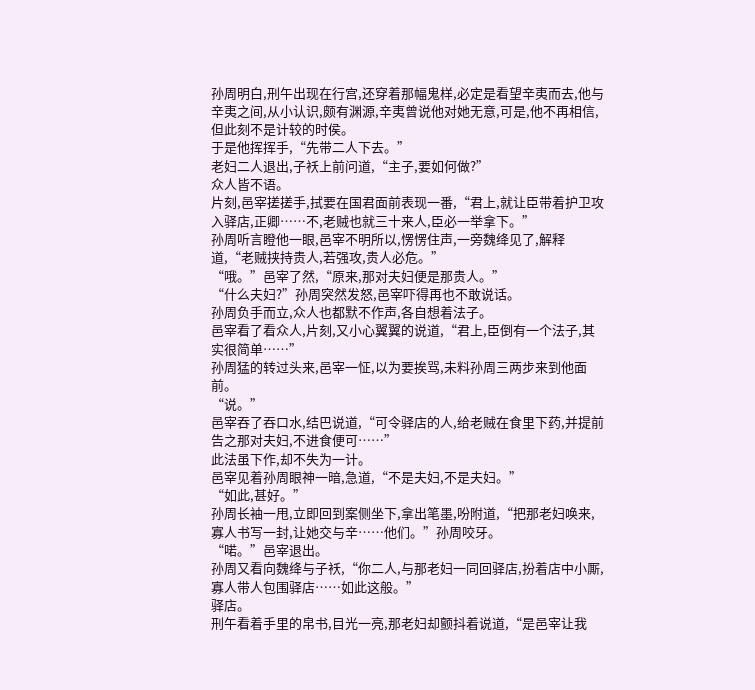孙周明白,刑午出现在行宫,还穿着那幅鬼样,必定是看望辛夷而去,他与辛夷之间,从小认识,颇有渊源,辛夷曾说他对她无意,可是,他不再相信,但此刻不是计较的时侯。
于是他挥挥手,“先带二人下去。”
老妇二人退出,子袄上前问道,“主子,要如何做?”
众人皆不语。
片刻,邑宰搓搓手,拭要在国君面前表现一番,“君上,就让臣带着护卫攻入驿店,正卿……不,老贼也就三十来人,臣必一举拿下。”
孙周听言瞪他一眼,邑宰不明所以,愣愣住声,一旁魏绛见了,解释道,“老贼挟持贵人,若强攻,贵人必危。”
“哦。”邑宰了然,“原来,那对夫妇便是那贵人。”
“什么夫妇?”孙周突然发怒,邑宰吓得再也不敢说话。
孙周负手而立,众人也都默不作声,各自想着法子。
邑宰看了看众人,片刻,又小心翼翼的说道,“君上,臣倒有一个法子,其实很简单……”
孙周猛的转过头来,邑宰一怔,以为要挨骂,未料孙周三两步来到他面前。
“说。”
邑宰吞了吞口水,结巴说道,“可令驿店的人,给老贼在食里下药,并提前告之那对夫妇,不进食便可……”
此法虽下作,却不失为一计。
邑宰见着孙周眼神一暗,急道,“不是夫妇,不是夫妇。”
“如此,甚好。”
孙周长袖一甩,立即回到案侧坐下,拿出笔墨,吩附道,“把那老妇唤来,寡人书写一封,让她交与辛……他们。”孙周咬牙。
“喏。”邑宰退出。
孙周又看向魏绛与子袄,“你二人,与那老妇一同回驿店,扮着店中小厮,寡人带人包围驿店……如此这般。”
驿店。
刑午看着手里的帛书,目光一亮,那老妇却颤抖着说道,“是邑宰让我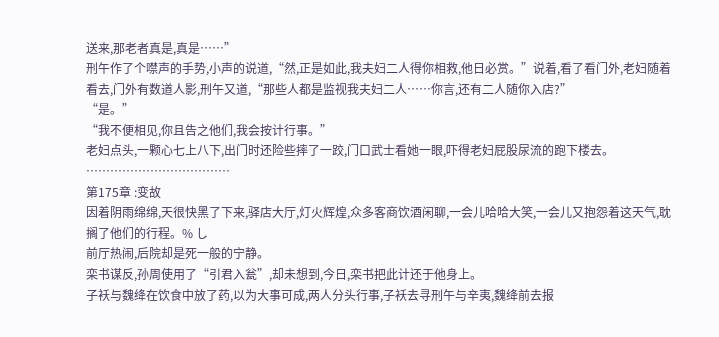送来,那老者真是,真是……”
刑午作了个噤声的手势,小声的说道,“然,正是如此,我夫妇二人得你相救,他日必赏。”说着,看了看门外,老妇随着看去,门外有数道人影,刑午又道,“那些人都是监视我夫妇二人……你言,还有二人随你入店?”
“是。”
“我不便相见,你且告之他们,我会按计行事。”
老妇点头,一颗心七上八下,出门时还险些摔了一跤,门口武士看她一眼,吓得老妇屁股尿流的跑下楼去。
………………………………
第175章 :变故
因着阴雨绵绵,天很快黑了下来,驿店大厅,灯火辉煌,众多客商饮酒闲聊,一会儿哈哈大笑,一会儿又抱怨着这天气,耽搁了他们的行程。% し
前厅热闹,后院却是死一般的宁静。
栾书谋反,孙周使用了“引君入瓮”,却未想到,今日,栾书把此计还于他身上。
子袄与魏绛在饮食中放了药,以为大事可成,两人分头行事,子袄去寻刑午与辛夷,魏绛前去报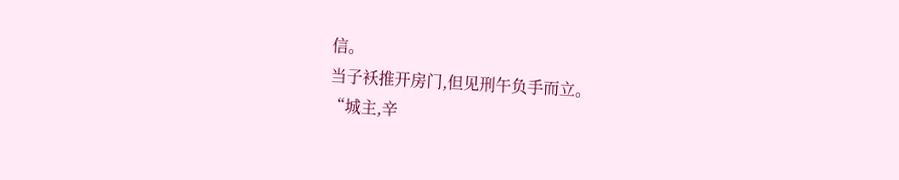信。
当子袄推开房门,但见刑午负手而立。
“城主,辛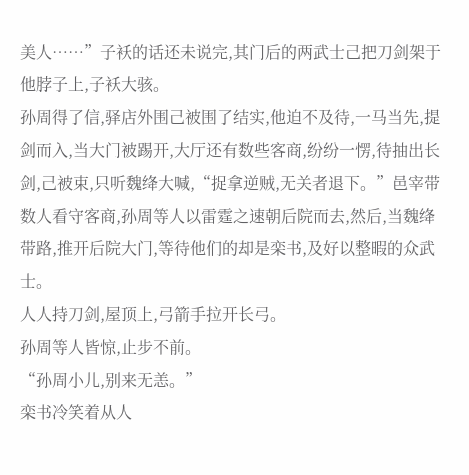美人……”子袄的话还未说完,其门后的两武士己把刀剑架于他脖子上,子袄大骇。
孙周得了信,驿店外围己被围了结实,他迫不及待,一马当先,提剑而入,当大门被踢开,大厅还有数些客商,纷纷一愣,待抽出长剑,己被束,只听魏绛大喊,“捉拿逆贼,无关者退下。”邑宰带数人看守客商,孙周等人以雷霆之速朝后院而去,然后,当魏绛带路,推开后院大门,等待他们的却是栾书,及好以整暇的众武士。
人人持刀剑,屋顶上,弓箭手拉开长弓。
孙周等人皆惊,止步不前。
“孙周小儿,别来无恙。”
栾书冷笑着从人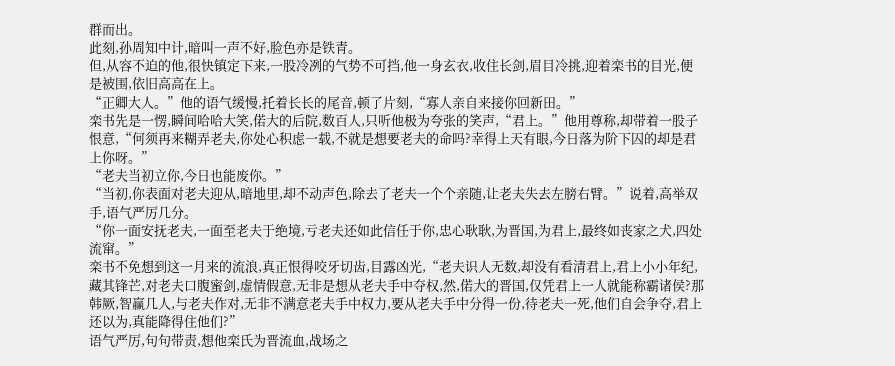群而出。
此刻,孙周知中计,暗叫一声不好,脸色亦是铁青。
但,从容不迫的他,很快镇定下来,一股冷冽的气势不可挡,他一身玄衣,收住长剑,眉目冷挑,迎着栾书的目光,便是被围,依旧高高在上。
“正卿大人。”他的语气缓慢,托着长长的尾音,顿了片刻,“寡人亲自来接你回新田。”
栾书先是一愣,瞬间哈哈大笑,偌大的后院,数百人,只听他极为夸张的笑声,“君上。”他用尊称,却带着一股子恨意,“何须再来糊弄老夫,你处心积虑一载,不就是想要老夫的命吗?幸得上天有眼,今日落为阶下囚的却是君上你呀。”
“老夫当初立你,今日也能废你。”
“当初,你表面对老夫迎从,暗地里,却不动声色,除去了老夫一个个亲随,让老夫失去左膀右臂。”说着,高举双手,语气严厉几分。
“你一面安抚老夫,一面至老夫于绝境,亏老夫还如此信任于你,忠心耿耿,为晋国,为君上,最终如丧家之犬,四处流窜。”
栾书不免想到这一月来的流浪,真正恨得咬牙切齿,目露凶光,“老夫识人无数,却没有看清君上,君上小小年纪,藏其锋芒,对老夫口腹蜜剑,虚情假意,无非是想从老夫手中夺权,然,偌大的晋国,仅凭君上一人就能称霸诸侯?那韩厥,智赢几人,与老夫作对,无非不满意老夫手中权力,要从老夫手中分得一份,待老夫一死,他们自会争夺,君上还以为,真能降得住他们?”
语气严厉,句句带责,想他栾氏为晋流血,战场之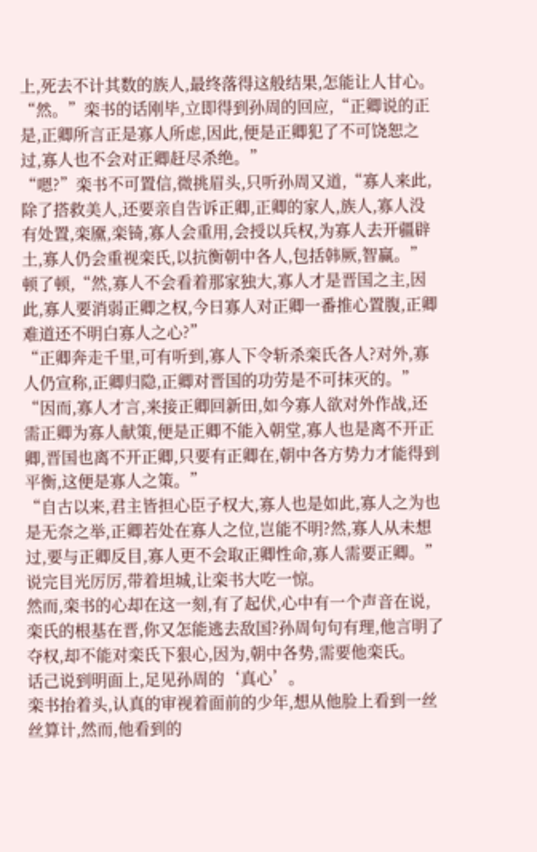上,死去不计其数的族人,最终落得这般结果,怎能让人甘心。
“然。”栾书的话刚毕,立即得到孙周的回应,“正卿说的正是,正卿所言正是寡人所虑,因此,便是正卿犯了不可饶恕之过,寡人也不会对正卿赶尽杀绝。”
“嗯?”栾书不可置信,微挑眉头,只听孙周又道,“寡人来此,除了搭救美人,还要亲自告诉正卿,正卿的家人,族人,寡人没有处置,栾黡,栾锜,寡人会重用,会授以兵权,为寡人去开疆辟土,寡人仍会重视栾氏,以抗衡朝中各人,包括韩厥,智赢。”顿了顿,“然,寡人不会看着那家独大,寡人才是晋国之主,因此,寡人要消弱正卿之权,今日寡人对正卿一番推心置腹,正卿难道还不明白寡人之心?”
“正卿奔走千里,可有听到,寡人下令斩杀栾氏各人?对外,寡人仍宣称,正卿归隐,正卿对晋国的功劳是不可抹灭的。”
“因而,寡人才言,来接正卿回新田,如今寡人欲对外作战,还需正卿为寡人献策,便是正卿不能入朝堂,寡人也是离不开正卿,晋国也离不开正卿,只要有正卿在,朝中各方势力才能得到平衡,这便是寡人之策。”
“自古以来,君主皆担心臣子权大,寡人也是如此,寡人之为也是无奈之举,正卿若处在寡人之位,岂能不明?然,寡人从未想过,要与正卿反目,寡人更不会取正卿性命,寡人需要正卿。”
说完目光厉厉,带着坦城,让栾书大吃一惊。
然而,栾书的心却在这一刻,有了起伏,心中有一个声音在说,栾氏的根基在晋,你又怎能逃去敌国?孙周句句有理,他言明了夺权,却不能对栾氏下狠心,因为,朝中各势,需要他栾氏。
话己说到明面上,足见孙周的‘真心’。
栾书抬着头,认真的审视着面前的少年,想从他脸上看到一丝丝算计,然而,他看到的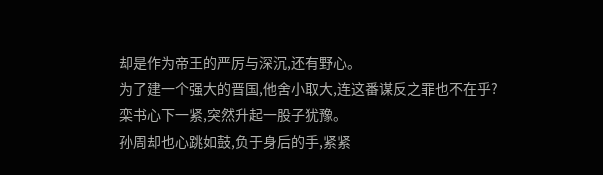却是作为帝王的严厉与深沉,还有野心。
为了建一个强大的晋国,他舍小取大,连这番谋反之罪也不在乎?
栾书心下一紧,突然升起一股子犹豫。
孙周却也心跳如鼓,负于身后的手,紧紧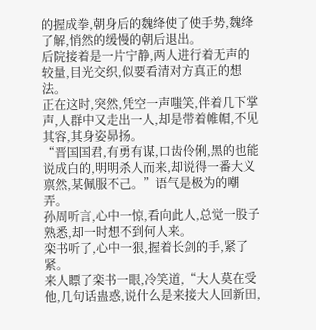的握成拳,朝身后的魏绛使了使手势,魏绛了解,悄然的缓慢的朝后退出。
后院接着是一片宁静,两人进行着无声的较量,目光交织,似要看清对方真正的想法。
正在这时,突然,凭空一声嗤笑,伴着几下掌声,人群中又走出一人,却是带着帷帽,不见其容,其身姿昴扬。
“晋国国君,有勇有谋,口齿伶俐,黑的也能说成白的,明明杀人而来,却说得一番大义禀然,某佩服不己。”语气是极为的嘲弄。
孙周听言,心中一惊,看向此人,总觉一股子熟悉,却一时想不到何人来。
栾书听了,心中一狠,握着长剑的手,紧了紧。
来人瞟了栾书一眼,冷笑道,“大人莫在受他,几句话蛊惑,说什么是来接大人回新田,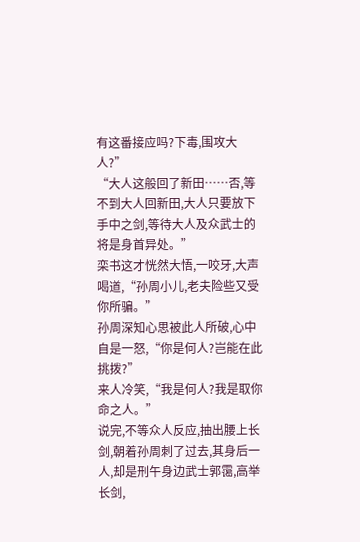有这番接应吗?下毒,围攻大人?”
“大人这般回了新田……否,等不到大人回新田,大人只要放下手中之剑,等待大人及众武士的将是身首异处。”
栾书这才恍然大悟,一咬牙,大声喝道,“孙周小儿,老夫险些又受你所骗。”
孙周深知心思被此人所破,心中自是一怒,“你是何人?岂能在此挑拨?”
来人冷笑,“我是何人?我是取你命之人。”
说完,不等众人反应,抽出腰上长剑,朝着孙周刺了过去,其身后一人,却是刑午身边武士郭霭,高举长剑,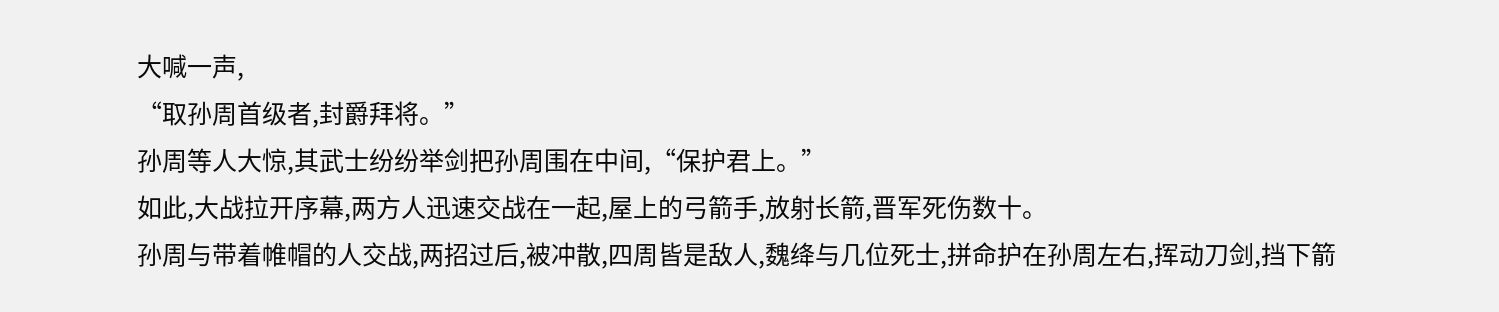大喊一声,
“取孙周首级者,封爵拜将。”
孙周等人大惊,其武士纷纷举剑把孙周围在中间,“保护君上。”
如此,大战拉开序幕,两方人迅速交战在一起,屋上的弓箭手,放射长箭,晋军死伤数十。
孙周与带着帷帽的人交战,两招过后,被冲散,四周皆是敌人,魏绛与几位死士,拼命护在孙周左右,挥动刀剑,挡下箭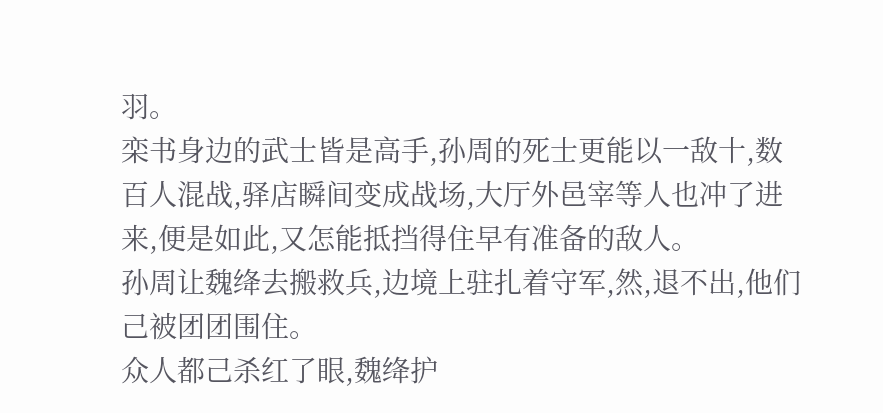羽。
栾书身边的武士皆是高手,孙周的死士更能以一敌十,数百人混战,驿店瞬间变成战场,大厅外邑宰等人也冲了进来,便是如此,又怎能抵挡得住早有准备的敌人。
孙周让魏绛去搬救兵,边境上驻扎着守军,然,退不出,他们己被团团围住。
众人都己杀红了眼,魏绛护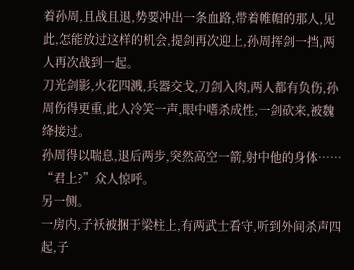着孙周,且战且退,势要冲出一条血路,带着帷帽的那人,见此,怎能放过这样的机会,提剑再次迎上,孙周挥剑一挡,两人再次战到一起。
刀光剑影,火花四溅,兵器交戈,刀剑入肉,两人都有负伤,孙周伤得更重,此人冷笑一声,眼中嗜杀成性,一剑砍来,被魏绛接过。
孙周得以喘息,退后两步,突然高空一箭,射中他的身体……
“君上?”众人惊呼。
另一侧。
一房内,子袄被捆于梁柱上,有两武士看守,听到外间杀声四起,子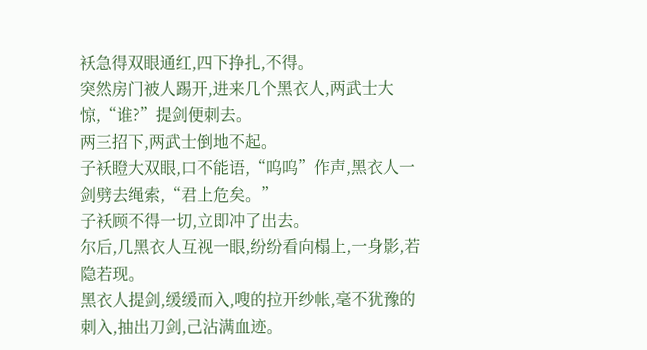袄急得双眼通红,四下挣扎,不得。
突然房门被人踢开,进来几个黑衣人,两武士大惊,“谁?”提剑便刺去。
两三招下,两武士倒地不起。
子袄瞪大双眼,口不能语,“呜呜”作声,黑衣人一剑劈去绳索,“君上危矣。”
子袄顾不得一切,立即冲了出去。
尔后,几黑衣人互视一眼,纷纷看向榻上,一身影,若隐若现。
黑衣人提剑,缓缓而入,嗖的拉开纱帐,毫不犹豫的刺入,抽出刀剑,己沾满血迹。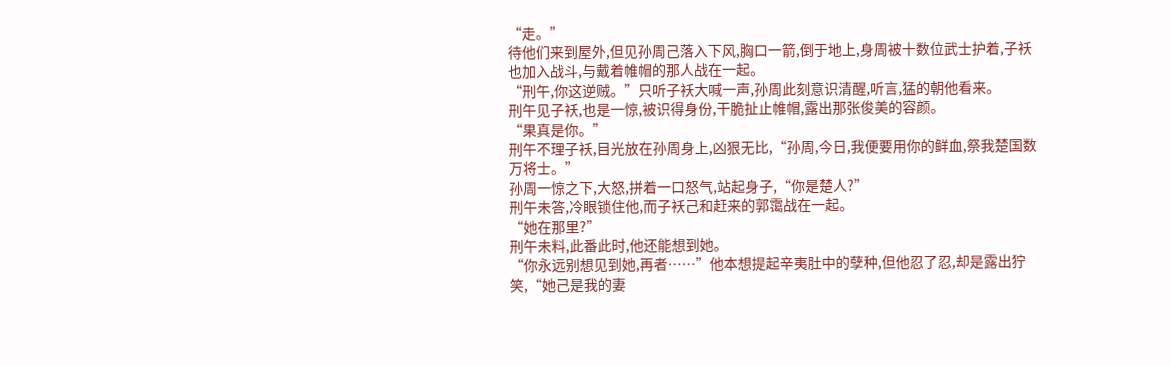“走。”
待他们来到屋外,但见孙周己落入下风,胸口一箭,倒于地上,身周被十数位武士护着,子袄也加入战斗,与戴着帷帽的那人战在一起。
“刑午,你这逆贼。”只听子袄大喊一声,孙周此刻意识清醒,听言,猛的朝他看来。
刑午见子袄,也是一惊,被识得身份,干脆扯止帷帽,露出那张俊美的容颜。
“果真是你。”
刑午不理子袄,目光放在孙周身上,凶狠无比,“孙周,今日,我便要用你的鲜血,祭我楚国数万将士。”
孙周一惊之下,大怒,拼着一口怒气,站起身子,“你是楚人?”
刑午未答,冷眼锁住他,而子袄己和赶来的郭霭战在一起。
“她在那里?”
刑午未料,此番此时,他还能想到她。
“你永远别想见到她,再者……”他本想提起辛夷肚中的孽种,但他忍了忍,却是露出狞笑,“她己是我的妻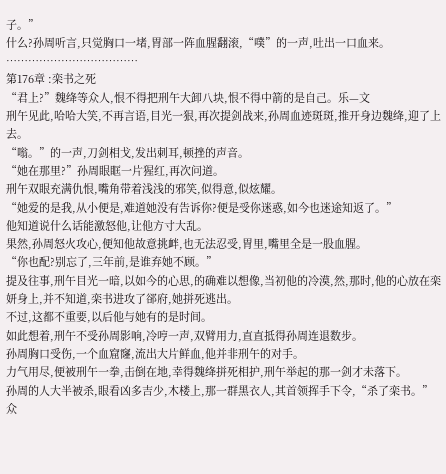子。”
什么?孙周听言,只觉胸口一堵,胃部一阵血腥翻滚,“噗”的一声,吐出一口血来。
………………………………
第176章 :栾书之死
“君上?”魏绛等众人,恨不得把刑午大卸八块,恨不得中箭的是自己。乐—文
刑午见此,哈哈大笑,不再言语,目光一狠,再次提剑战来,孙周血迹斑斑,推开身边魏绛,迎了上去。
“嗡。”的一声,刀剑相戈,发出刺耳,顿挫的声音。
“她在那里?”孙周眼眶一片猩红,再次问道。
刑午双眼充满仇恨,嘴角带着浅浅的邪笑,似得意,似炫耀。
“她爱的是我,从小便是,难道她没有告诉你?便是受你迷惑,如今也迷途知返了。”
他知道说什么话能激怒他,让他方寸大乱。
果然,孙周怒火攻心,便知他故意挑衅,也无法忍受,胃里,嘴里全是一股血腥。
“你也配?别忘了,三年前,是谁弃她不顾。”
提及往事,刑午目光一暗,以如今的心思,的确难以想像,当初他的冷漠,然,那时,他的心放在栾妍身上,并不知道,栾书进攻了郤府,她拼死逃出。
不过,这都不重要,以后他与她有的是时间。
如此想着,刑午不受孙周影响,冷哼一声,双臂用力,直直抵得孙周连退数步。
孙周胸口受伤,一个血窟窿,流出大片鲜血,他并非刑午的对手。
力气用尽,便被刑午一拳,击倒在地,幸得魏绛拼死相护,刑午举起的那一剑才未落下。
孙周的人大半被杀,眼看凶多吉少,木楼上,那一群黑衣人,其首领挥手下令,“杀了栾书。”
众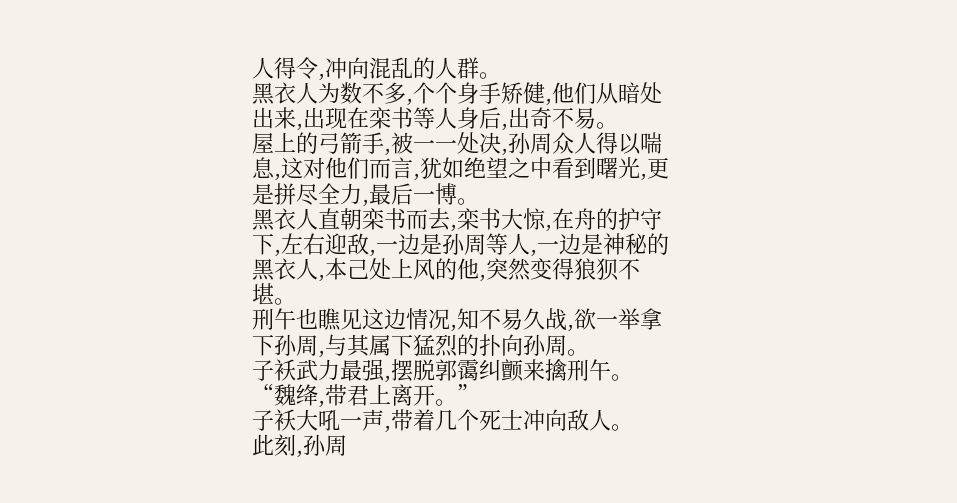人得令,冲向混乱的人群。
黑衣人为数不多,个个身手矫健,他们从暗处出来,出现在栾书等人身后,出奇不易。
屋上的弓箭手,被一一处决,孙周众人得以喘息,这对他们而言,犹如绝望之中看到曙光,更是拼尽全力,最后一博。
黑衣人直朝栾书而去,栾书大惊,在舟的护守下,左右迎敌,一边是孙周等人,一边是神秘的黑衣人,本己处上风的他,突然变得狼狈不堪。
刑午也瞧见这边情况,知不易久战,欲一举拿下孙周,与其属下猛烈的扑向孙周。
子袄武力最强,摆脱郭霭纠颤来擒刑午。
“魏绛,带君上离开。”
子袄大吼一声,带着几个死士冲向敌人。
此刻,孙周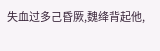失血过多己昏厥,魏绛背起他,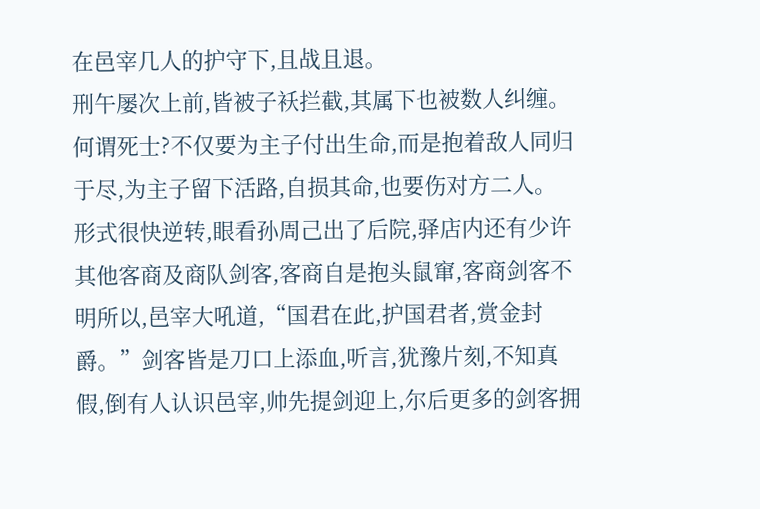在邑宰几人的护守下,且战且退。
刑午屡次上前,皆被子袄拦截,其属下也被数人纠缠。
何谓死士?不仅要为主子付出生命,而是抱着敌人同归于尽,为主子留下活路,自损其命,也要伤对方二人。
形式很快逆转,眼看孙周己出了后院,驿店内还有少许其他客商及商队剑客,客商自是抱头鼠窜,客商剑客不明所以,邑宰大吼道,“国君在此,护国君者,赏金封爵。”剑客皆是刀口上添血,听言,犹豫片刻,不知真假,倒有人认识邑宰,帅先提剑迎上,尔后更多的剑客拥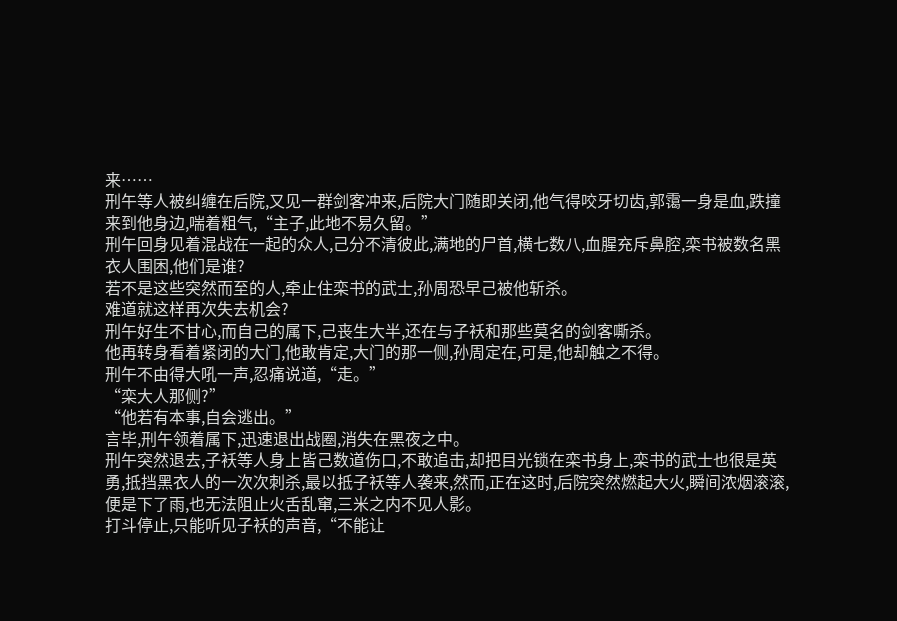来……
刑午等人被纠缠在后院,又见一群剑客冲来,后院大门随即关闭,他气得咬牙切齿,郭霭一身是血,跌撞来到他身边,喘着粗气,“主子,此地不易久留。”
刑午回身见着混战在一起的众人,己分不清彼此,满地的尸首,横七数八,血腥充斥鼻腔,栾书被数名黑衣人围困,他们是谁?
若不是这些突然而至的人,牵止住栾书的武士,孙周恐早己被他斩杀。
难道就这样再次失去机会?
刑午好生不甘心,而自己的属下,己丧生大半,还在与子袄和那些莫名的剑客嘶杀。
他再转身看着紧闭的大门,他敢肯定,大门的那一侧,孙周定在,可是,他却触之不得。
刑午不由得大吼一声,忍痛说道,“走。”
“栾大人那侧?”
“他若有本事,自会逃出。”
言毕,刑午领着属下,迅速退出战圈,消失在黑夜之中。
刑午突然退去,子袄等人身上皆己数道伤口,不敢追击,却把目光锁在栾书身上,栾书的武士也很是英勇,抵挡黑衣人的一次次刺杀,最以抵子袄等人袭来,然而,正在这时,后院突然燃起大火,瞬间浓烟滚滚,便是下了雨,也无法阻止火舌乱窜,三米之内不见人影。
打斗停止,只能听见子袄的声音,“不能让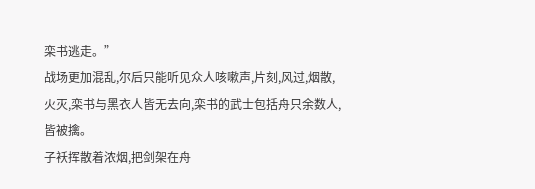栾书逃走。”
战场更加混乱,尔后只能听见众人咳嗽声,片刻,风过,烟散,火灭,栾书与黑衣人皆无去向,栾书的武士包括舟只余数人,皆被擒。
子袄挥散着浓烟,把剑架在舟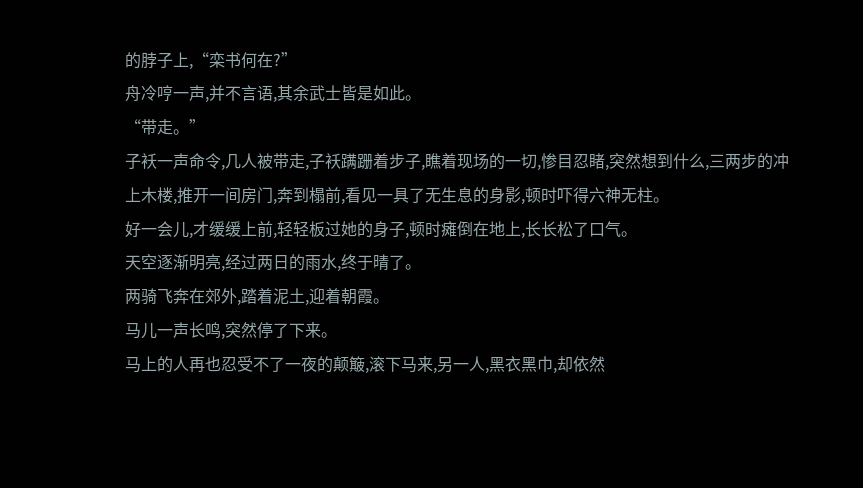的脖子上,“栾书何在?”
舟冷哼一声,并不言语,其余武士皆是如此。
“带走。”
子袄一声命令,几人被带走,子袄蹒跚着步子,瞧着现场的一切,惨目忍睹,突然想到什么,三两步的冲上木楼,推开一间房门,奔到榻前,看见一具了无生息的身影,顿时吓得六神无柱。
好一会儿,才缓缓上前,轻轻板过她的身子,顿时瘫倒在地上,长长松了口气。
天空逐渐明亮,经过两日的雨水,终于晴了。
两骑飞奔在郊外,踏着泥土,迎着朝霞。
马儿一声长鸣,突然停了下来。
马上的人再也忍受不了一夜的颠簸,滚下马来,另一人,黑衣黑巾,却依然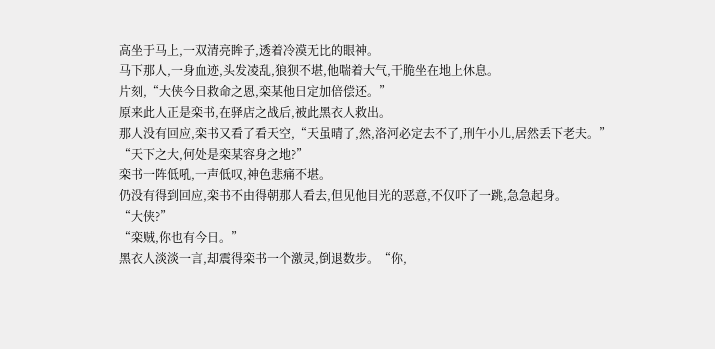高坐于马上,一双清亮眸子,透着冷漠无比的眼神。
马下那人,一身血迹,头发凌乱,狼狈不堪,他喘着大气,干脆坐在地上休息。
片刻,“大侠今日救命之恩,栾某他日定加倍偿还。”
原来此人正是栾书,在驿店之战后,被此黑衣人救出。
那人没有回应,栾书又看了看天空,“天虽晴了,然,洛河必定去不了,刑午小儿,居然丢下老夫。”
“天下之大,何处是栾某容身之地?”
栾书一阵低吼,一声低叹,神色悲痛不堪。
仍没有得到回应,栾书不由得朝那人看去,但见他目光的恶意,不仅吓了一跳,急急起身。
“大侠?”
“栾贼,你也有今日。”
黑衣人淡淡一言,却震得栾书一个激灵,倒退数步。“你,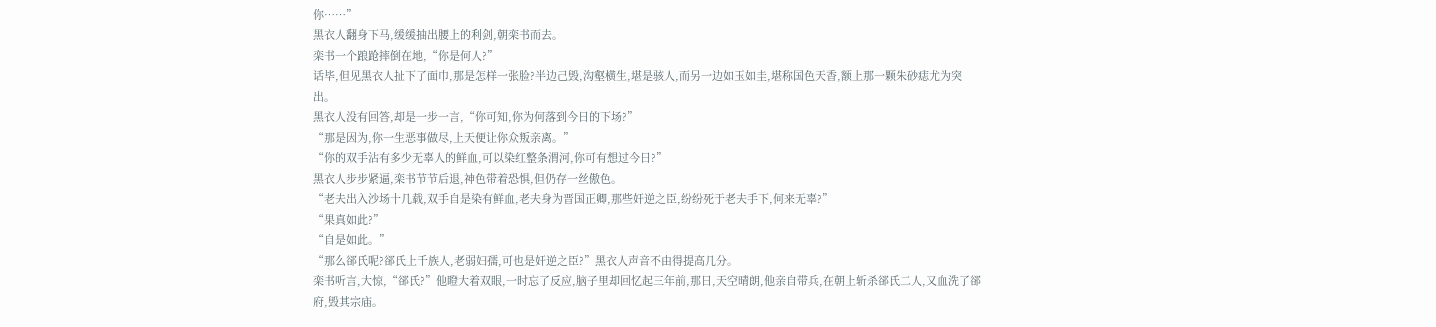你……”
黑衣人翻身下马,缓缓抽出腰上的利剑,朝栾书而去。
栾书一个踉跄摔倒在地,“你是何人?”
话毕,但见黑衣人扯下了面巾,那是怎样一张脸?半边己毁,沟壑横生,堪是骇人,而另一边如玉如圭,堪称国色天香,额上那一颗朱砂痣尤为突出。
黑衣人没有回答,却是一步一言,“你可知,你为何落到今日的下场?”
“那是因为,你一生恶事做尽,上天便让你众叛亲离。”
“你的双手沾有多少无辜人的鲜血,可以染红整条渭河,你可有想过今日?”
黑衣人步步紧逼,栾书节节后退,神色带着恐惧,但仍存一丝傲色。
“老夫出入沙场十几载,双手自是染有鲜血,老夫身为晋国正卿,那些奸逆之臣,纷纷死于老夫手下,何来无辜?”
“果真如此?”
“自是如此。”
“那么郤氏呢?郤氏上千族人,老弱妇孺,可也是奸逆之臣?”黑衣人声音不由得提高几分。
栾书听言,大惊,“郤氏?”他瞪大着双眼,一时忘了反应,脑子里却回忆起三年前,那日,天空晴朗,他亲自带兵,在朝上斩杀郤氏二人,又血洗了郤府,毁其宗庙。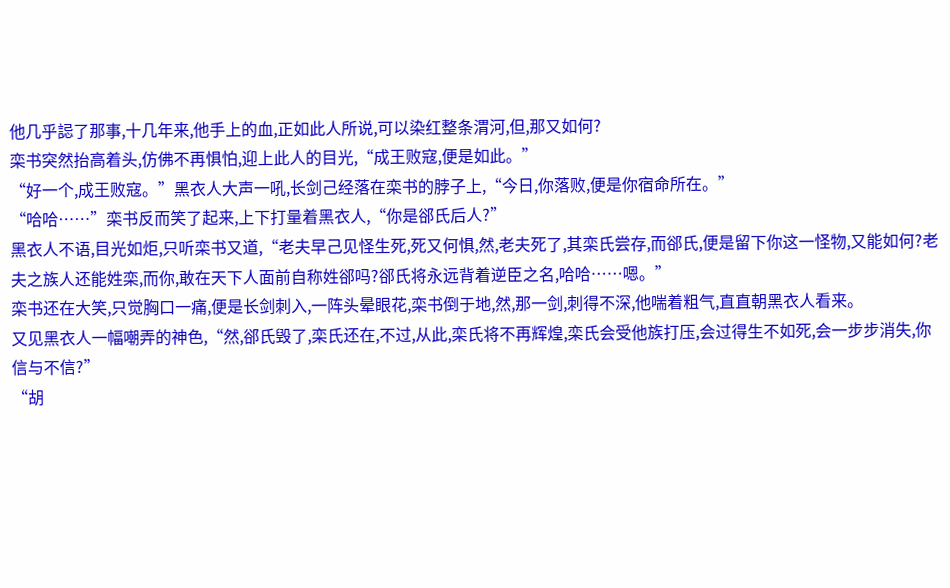他几乎誋了那事,十几年来,他手上的血,正如此人所说,可以染红整条渭河,但,那又如何?
栾书突然抬高着头,仿佛不再惧怕,迎上此人的目光,“成王败寇,便是如此。”
“好一个,成王败寇。”黑衣人大声一吼,长剑己经落在栾书的脖子上,“今日,你落败,便是你宿命所在。”
“哈哈……”栾书反而笑了起来,上下打量着黑衣人,“你是郤氏后人?”
黑衣人不语,目光如炬,只听栾书又道,“老夫早己见怪生死,死又何惧,然,老夫死了,其栾氏尝存,而郤氏,便是留下你这一怪物,又能如何?老夫之族人还能姓栾,而你,敢在天下人面前自称姓郤吗?郤氏将永远背着逆臣之名,哈哈……嗯。”
栾书还在大笑,只觉胸口一痛,便是长剑刺入,一阵头晕眼花,栾书倒于地,然,那一剑,刺得不深,他喘着粗气,直直朝黑衣人看来。
又见黑衣人一幅嘲弄的神色,“然,郤氏毁了,栾氏还在,不过,从此,栾氏将不再辉煌,栾氏会受他族打压,会过得生不如死,会一步步消失,你信与不信?”
“胡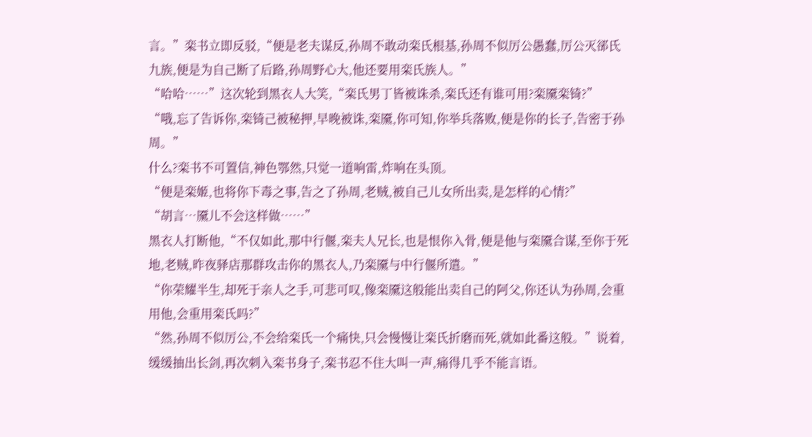言。”栾书立即反驳,“便是老夫谋反,孙周不敢动栾氏根基,孙周不似厉公愚蠢,厉公灭郤氏九族,便是为自己断了后路,孙周野心大,他还要用栾氏族人。”
“哈哈……”这次轮到黑衣人大笑,“栾氏男丁皆被诛杀,栾氏还有谁可用?栾黡栾锜?”
“哦,忘了告诉你,栾锜己被秘押,早晚被诛,栾黡,你可知,你举兵落败,便是你的长子,告密于孙周。”
什么?栾书不可置信,神色鄂然,只觉一道响雷,炸响在头顶。
“便是栾姬,也将你下毒之事,告之了孙周,老贼,被自己儿女所出卖,是怎样的心情?”
“胡言…黡儿不会这样做……”
黑衣人打断他,“不仅如此,那中行偃,栾夫人兄长,也是恨你入骨,便是他与栾黡合谋,至你于死地,老贼,昨夜驿店那群攻击你的黑衣人,乃栾黡与中行偃所遣。”
“你荣耀半生,却死于亲人之手,可悲可叹,像栾黡这般能出卖自己的阿父,你还认为孙周,会重用他,会重用栾氏吗?”
“然,孙周不似厉公,不会给栾氏一个痛快,只会慢慢让栾氏折磨而死,就如此番这般。”说着,缓缓抽出长剑,再次刺入栾书身子,栾书忍不住大叫一声,痛得几乎不能言语。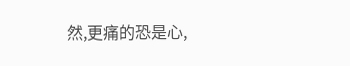然,更痛的恐是心,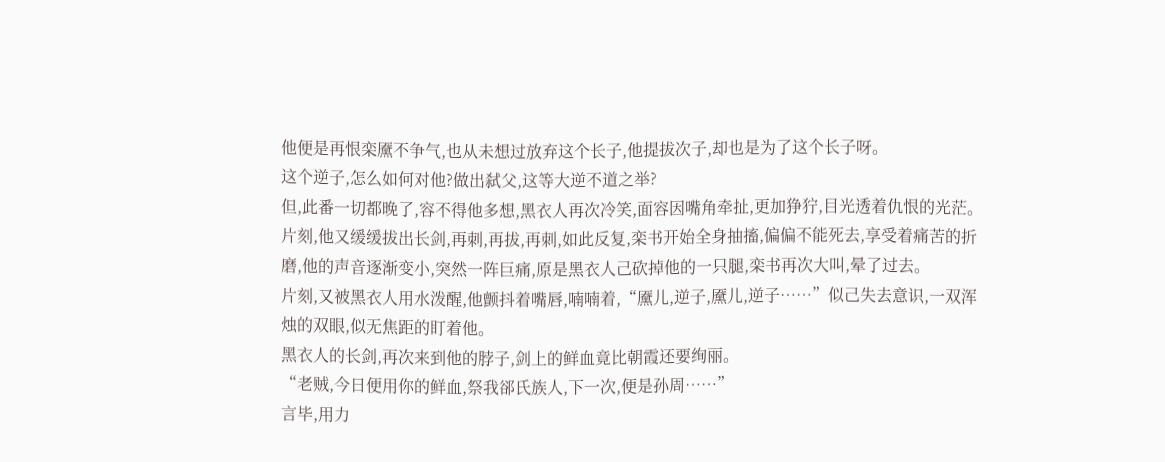他便是再恨栾黡不争气,也从未想过放弃这个长子,他提拔次子,却也是为了这个长子呀。
这个逆子,怎么如何对他?做出弑父,这等大逆不道之举?
但,此番一切都晚了,容不得他多想,黑衣人再次冷笑,面容因嘴角牵扯,更加狰狞,目光透着仇恨的光茫。
片刻,他又缓缓拔出长剑,再刺,再拔,再刺,如此反复,栾书开始全身抽搐,偏偏不能死去,享受着痛苦的折磨,他的声音逐渐变小,突然一阵巨痛,原是黑衣人己砍掉他的一只腿,栾书再次大叫,晕了过去。
片刻,又被黑衣人用水泼醒,他颤抖着嘴唇,喃喃着,“黡儿,逆子,黡儿,逆子……”似己失去意识,一双浑烛的双眼,似无焦距的盯着他。
黑衣人的长剑,再次来到他的脖子,剑上的鲜血竟比朝霞还要绚丽。
“老贼,今日便用你的鲜血,祭我郤氏族人,下一次,便是孙周……”
言毕,用力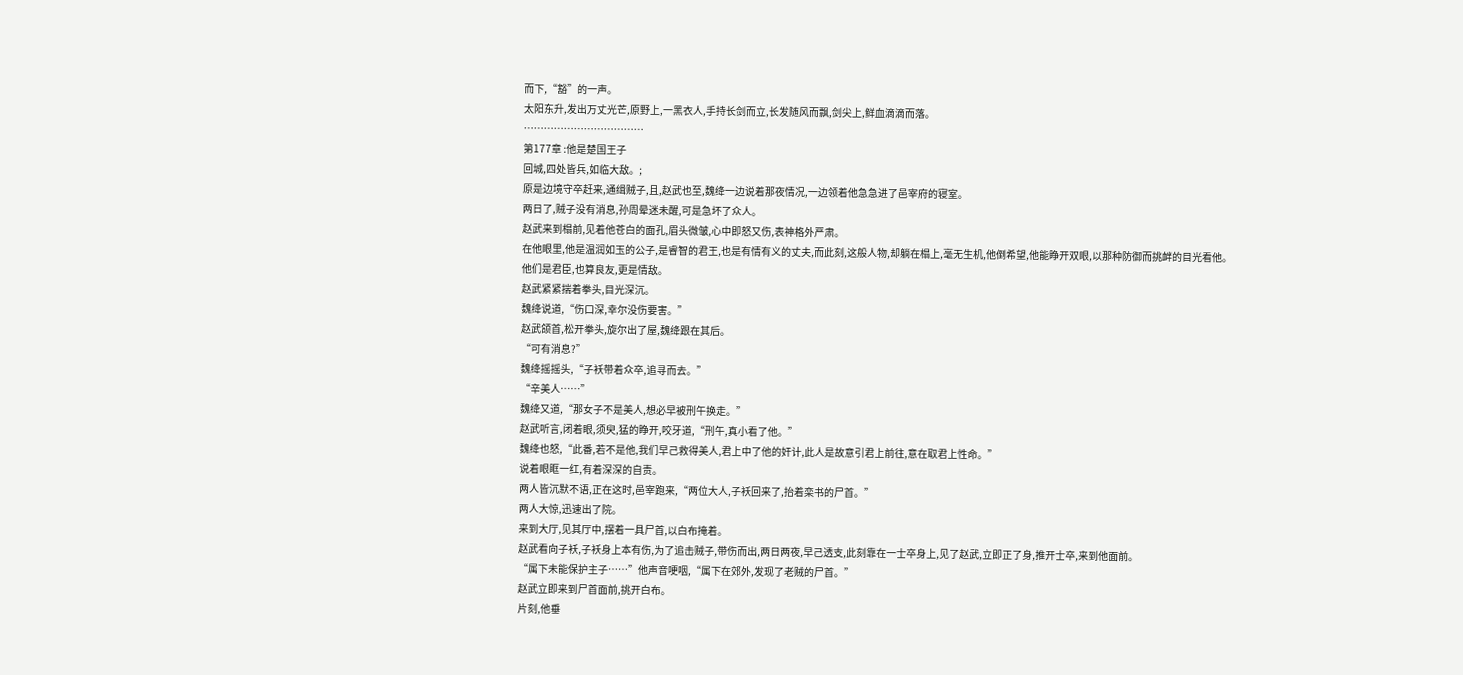而下,“豁”的一声。
太阳东升,发出万丈光芒,原野上,一黑衣人,手持长剑而立,长发随风而飘,剑尖上,鲜血滴滴而落。
………………………………
第177章 :他是楚国王子
回城,四处皆兵,如临大敌。;
原是边境守卒赶来,通缉贼子,且,赵武也至,魏绛一边说着那夜情况,一边领着他急急进了邑宰府的寝室。
两日了,贼子没有消息,孙周晕迷未醒,可是急坏了众人。
赵武来到榻前,见着他苍白的面孔,眉头微皱,心中即怒又伤,表神格外严肃。
在他眼里,他是温润如玉的公子,是睿智的君王,也是有情有义的丈夫,而此刻,这般人物,却躺在榻上,毫无生机,他倒希望,他能睁开双眼,以那种防御而挑衅的目光看他。
他们是君臣,也算良友,更是情敌。
赵武紧紧揣着拳头,目光深沉。
魏绛说道,“伤口深,幸尔没伤要害。”
赵武颌首,松开拳头,旋尔出了屋,魏绛跟在其后。
“可有消息?”
魏绛摇摇头,“子袄带着众卒,追寻而去。”
“辛美人……”
魏绛又道,“那女子不是美人,想必早被刑午换走。”
赵武听言,闭着眼,须臾,猛的睁开,咬牙道,“刑午,真小看了他。”
魏绛也怒,“此番,若不是他,我们早己救得美人,君上中了他的奸计,此人是故意引君上前往,意在取君上性命。”
说着眼眶一红,有着深深的自责。
两人皆沉默不语,正在这时,邑宰跑来,“两位大人,子袄回来了,抬着栾书的尸首。”
两人大惊,迅速出了院。
来到大厅,见其厅中,摆着一具尸首,以白布掩着。
赵武看向子袄,子袄身上本有伤,为了追击贼子,带伤而出,两日两夜,早己透支,此刻靠在一士卒身上,见了赵武,立即正了身,推开士卒,来到他面前。
“属下未能保护主子……”他声音哽咽,“属下在郊外,发现了老贼的尸首。”
赵武立即来到尸首面前,挑开白布。
片刻,他垂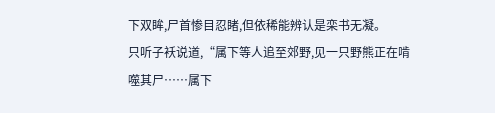下双眸,尸首惨目忍睹,但依稀能辨认是栾书无凝。
只听子袄说道,“属下等人追至郊野,见一只野熊正在啃噬其尸……属下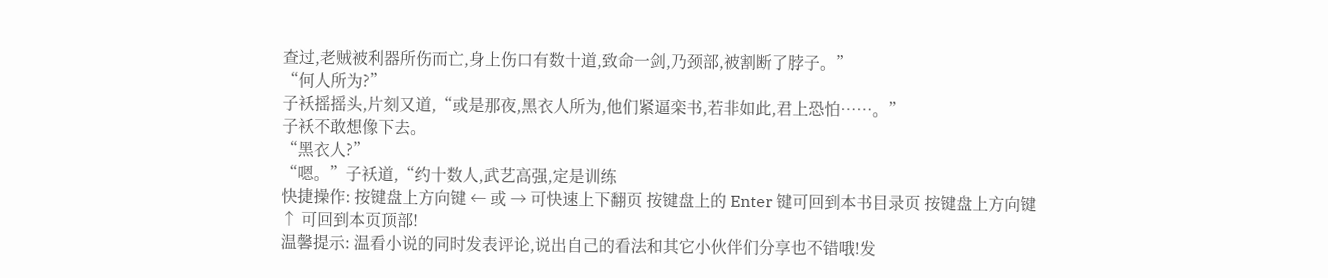查过,老贼被利器所伤而亡,身上伤口有数十道,致命一剑,乃颈部,被割断了脖子。”
“何人所为?”
子袄摇摇头,片刻又道,“或是那夜,黑衣人所为,他们紧逼栾书,若非如此,君上恐怕……。”
子袄不敢想像下去。
“黑衣人?”
“嗯。”子袄道,“约十数人,武艺高强,定是训练
快捷操作: 按键盘上方向键 ← 或 → 可快速上下翻页 按键盘上的 Enter 键可回到本书目录页 按键盘上方向键 ↑ 可回到本页顶部!
温馨提示: 温看小说的同时发表评论,说出自己的看法和其它小伙伴们分享也不错哦!发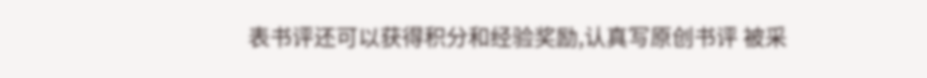表书评还可以获得积分和经验奖励,认真写原创书评 被采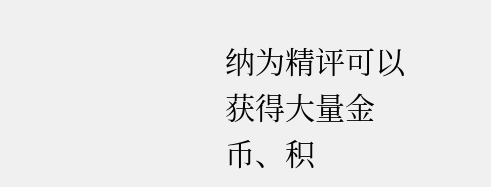纳为精评可以获得大量金币、积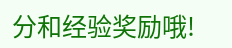分和经验奖励哦!